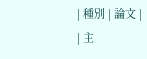| 種別 | 論文 |
| 主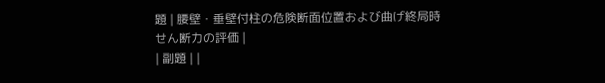題 | 腰壁・垂壁付柱の危険断面位置および曲げ終局時せん断力の評価 |
| 副題 | |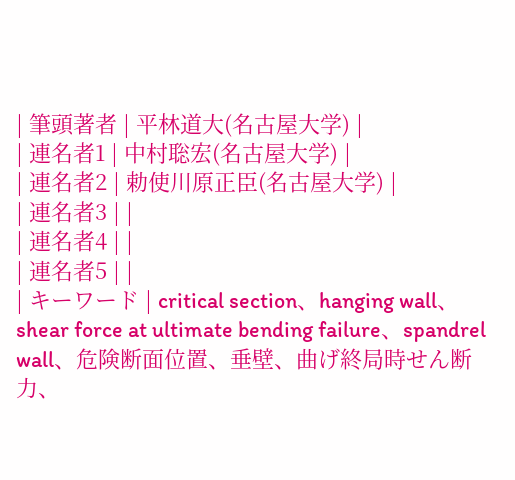| 筆頭著者 | 平林道大(名古屋大学) |
| 連名者1 | 中村聡宏(名古屋大学) |
| 連名者2 | 勅使川原正臣(名古屋大学) |
| 連名者3 | |
| 連名者4 | |
| 連名者5 | |
| キーワード | critical section、hanging wall、shear force at ultimate bending failure、spandrel wall、危険断面位置、垂壁、曲げ終局時せん断力、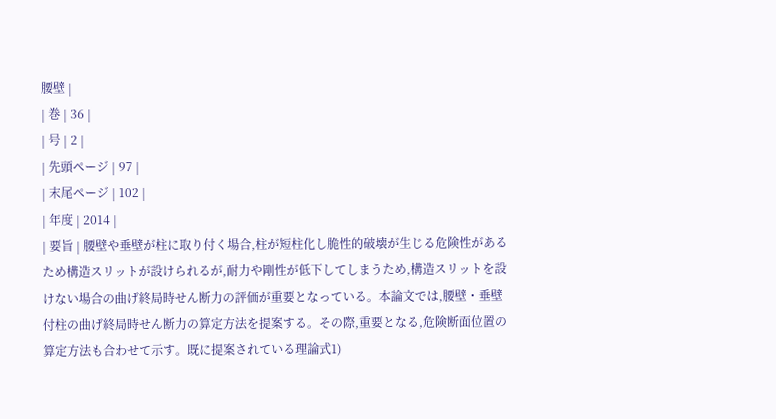腰壁 |
| 巻 | 36 |
| 号 | 2 |
| 先頭ページ | 97 |
| 末尾ページ | 102 |
| 年度 | 2014 |
| 要旨 | 腰壁や垂壁が柱に取り付く場合,柱が短柱化し脆性的破壊が生じる危険性があるため構造スリットが設けられるが,耐力や剛性が低下してしまうため,構造スリットを設けない場合の曲げ終局時せん断力の評価が重要となっている。本論文では,腰壁・垂壁付柱の曲げ終局時せん断力の算定方法を提案する。その際,重要となる,危険断面位置の算定方法も合わせて示す。既に提案されている理論式1)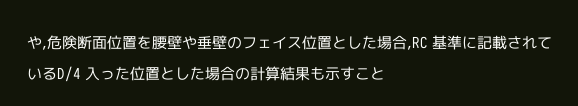や,危険断面位置を腰壁や垂壁のフェイス位置とした場合,RC 基準に記載されているD/4 入った位置とした場合の計算結果も示すこと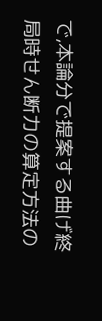で,本論分で提案する曲げ終局時せん断力の算定方法の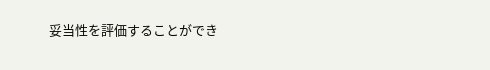妥当性を評価することができ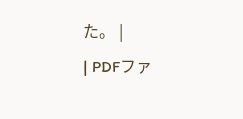た。 |
| PDFファ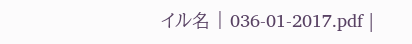イル名 | 036-01-2017.pdf |